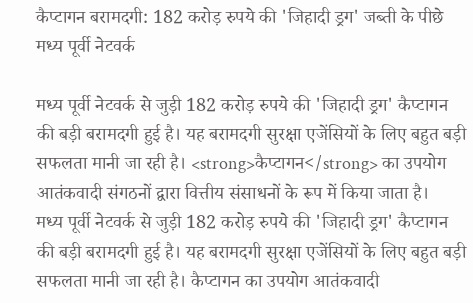कैप्टागन बरामदगी: 182 करोड़ रुपये की 'जिहादी ड्रग' जब्ती के पीछे मध्य पूर्वी नेटवर्क

मध्य पूर्वी नेटवर्क से जुड़ी 182 करोड़ रुपये की 'जिहादी ड्रग' कैप्टागन की बड़ी बरामदगी हुई है। यह बरामदगी सुरक्षा एजेंसियों के लिए बहुत बड़ी सफलता मानी जा रही है। <strong>कैप्टागन</strong> का उपयोग आतंकवादी संगठनों द्वारा वित्तीय संसाधनों के रूप में किया जाता है।
मध्य पूर्वी नेटवर्क से जुड़ी 182 करोड़ रुपये की 'जिहादी ड्रग' कैप्टागन की बड़ी बरामदगी हुई है। यह बरामदगी सुरक्षा एजेंसियों के लिए बहुत बड़ी सफलता मानी जा रही है। कैप्टागन का उपयोग आतंकवादी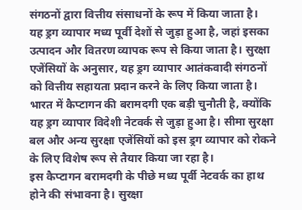संगठनों द्वारा वित्तीय संसाधनों के रूप में किया जाता है।
यह ड्रग व्यापार मध्य पूर्वी देशों से जुड़ा हुआ है, जहां इसका उत्पादन और वितरण व्यापक रूप से किया जाता है। सुरक्षा एजेंसियों के अनुसार, यह ड्रग व्यापार आतंकवादी संगठनों को वित्तीय सहायता प्रदान करने के लिए किया जाता है।
भारत में कैप्टागन की बरामदगी एक बड़ी चुनौती है, क्योंकि यह ड्रग व्यापार विदेशी नेटवर्क से जुड़ा हुआ है। सीमा सुरक्षा बल और अन्य सुरक्षा एजेंसियों को इस ड्रग व्यापार को रोकने के लिए विशेष रूप से तैयार किया जा रहा है।
इस कैप्टागन बरामदगी के पीछे मध्य पूर्वी नेटवर्क का हाथ होने की संभावना है। सुरक्षा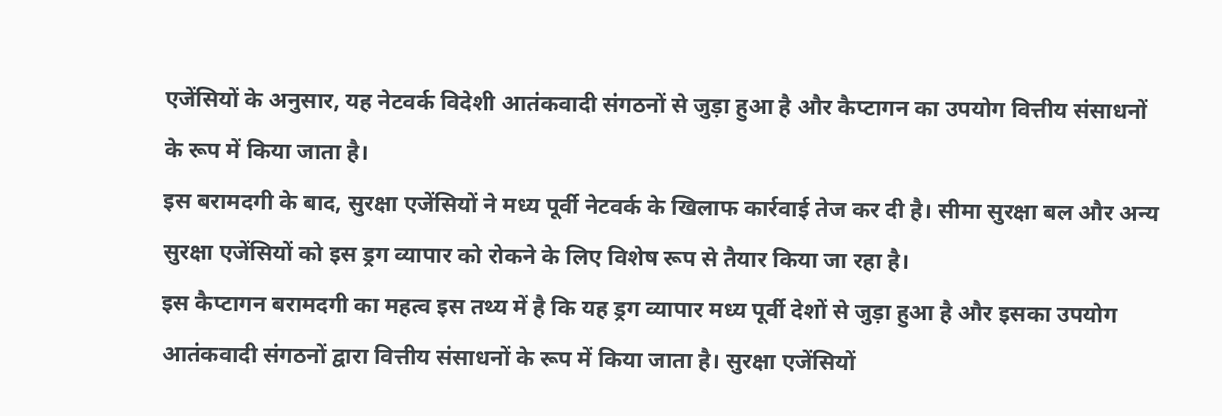एजेंसियों के अनुसार, यह नेटवर्क विदेशी आतंकवादी संगठनों से जुड़ा हुआ है और कैप्टागन का उपयोग वित्तीय संसाधनों के रूप में किया जाता है।
इस बरामदगी के बाद, सुरक्षा एजेंसियों ने मध्य पूर्वी नेटवर्क के खिलाफ कार्रवाई तेज कर दी है। सीमा सुरक्षा बल और अन्य सुरक्षा एजेंसियों को इस ड्रग व्यापार को रोकने के लिए विशेष रूप से तैयार किया जा रहा है।
इस कैप्टागन बरामदगी का महत्व इस तथ्य में है कि यह ड्रग व्यापार मध्य पूर्वी देशों से जुड़ा हुआ है और इसका उपयोग आतंकवादी संगठनों द्वारा वित्तीय संसाधनों के रूप में किया जाता है। सुरक्षा एजेंसियों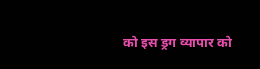को इस ड्रग व्यापार को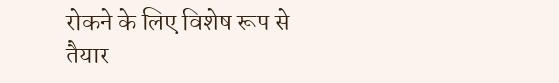रोकने के लिए विशेष रूप से तैयार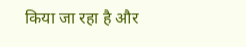किया जा रहा है और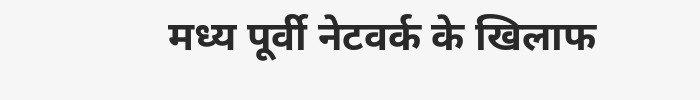मध्य पूर्वी नेटवर्क के खिलाफ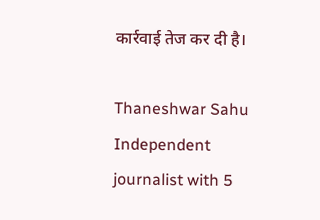कार्रवाई तेज कर दी है।

Thaneshwar Sahu
Independent journalist with 5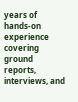years of hands-on experience covering ground reports, interviews, and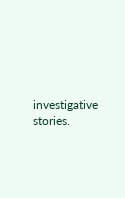investigative stories.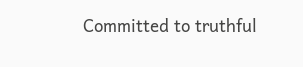Committed to truthful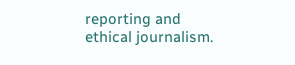reporting and ethical journalism.